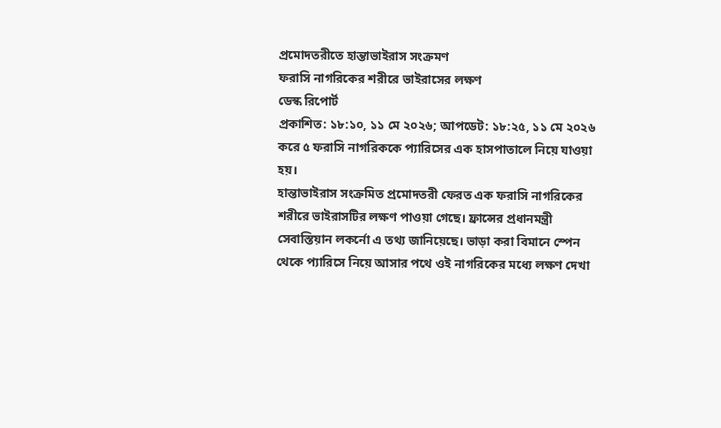প্রমোদতরীতে হান্তাভাইরাস সংক্রমণ
ফরাসি নাগরিকের শরীরে ভাইরাসের লক্ষণ
ডেস্ক রিপোর্ট
প্রকাশিত: ১৮:১০, ১১ মে ২০২৬; আপডেট: ১৮:২৫, ১১ মে ২০২৬
করে ৫ ফরাসি নাগরিককে প্যারিসের এক হাসপাতালে নিয়ে যাওয়া হয়।
হান্তাভাইরাস সংক্রমিত প্রমোদতরী ফেরত এক ফরাসি নাগরিকের শরীরে ভাইরাসটির লক্ষণ পাওয়া গেছে। ফ্রান্সের প্রধানমন্ত্রী সেবাস্তিয়ান লকর্নো এ তথ্য জানিয়েছে। ভাড়া করা বিমানে স্পেন থেকে প্যারিসে নিয়ে আসার পথে ওই নাগরিকের মধ্যে লক্ষণ দেখা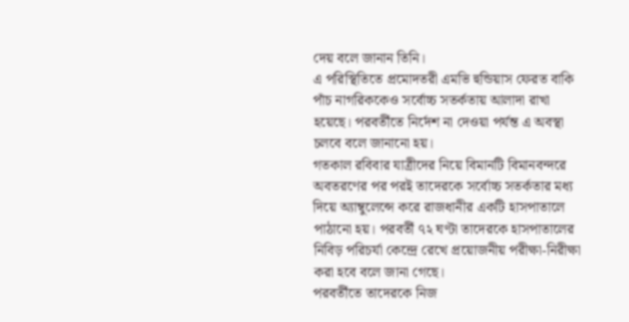দেয় বলে জানান তিনি।
এ পরিস্থিতিতে প্রমোদতরী এমভি হুন্ডিয়াস ফেরত বাকি পাঁচ নাগরিককেও সর্বোচ্চ সতর্কতায় আলাদা রাখা হয়েছে। পরবর্তীতে নির্দেশ না দেওয়া পর্যন্ত এ অবস্থা চলবে বলে জানানো হয়।
গতকাল রবিবার যাত্রীদের নিয়ে বিমানটি বিমানবন্দরে অবতরণের পর পরই তাদেরকে সর্বোচ্চ সতর্কতার মধ্য দিয়ে অ্যাম্বুলেন্সে করে রাজধানীর একটি হাসপাতালে পাঠানো হয়। পরবর্তী ৭২ ঘণ্টা তাদেরকে হাসপাতালের নিবিড় পরিচর্যা কেন্দ্রে রেখে প্রয়োজনীয় পরীক্ষা-নিরীক্ষা করা হবে বলে জানা গেছে।
পরবর্তীতে তাদেরকে নিজ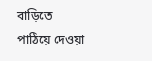বাড়িতে পাঠিয়ে দেওয়া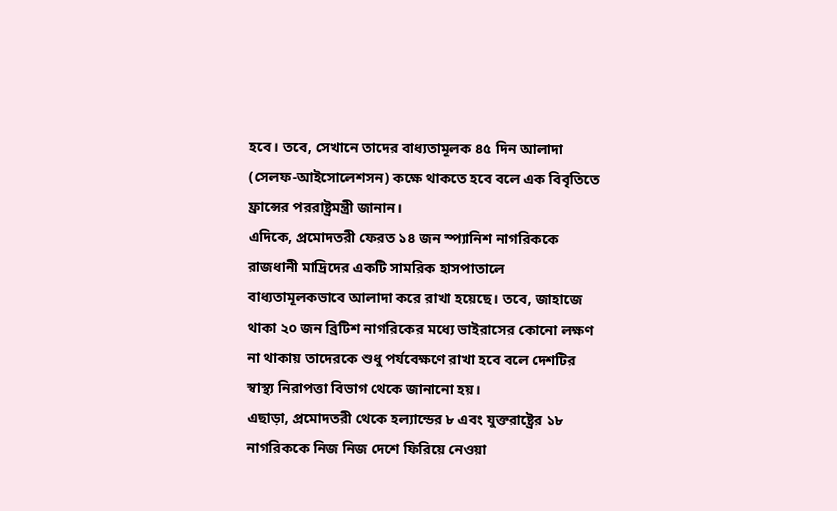হবে। তবে, সেখানে তাদের বাধ্যতামূলক ৪৫ দিন আলাদা (সেলফ-আইসোলেশসন) কক্ষে থাকতে হবে বলে এক বিবৃতিতে ফ্রান্সের পররাষ্ট্রমন্ত্রী জানান।
এদিকে, প্রমোদতরী ফেরত ১৪ জন স্প্যানিশ নাগরিককে রাজধানী মাদ্রিদের একটি সামরিক হাসপাতালে বাধ্যতামূলকভাবে আলাদা করে রাখা হয়েছে। তবে, জাহাজে থাকা ২০ জন ব্রিটিশ নাগরিকের মধ্যে ভাইরাসের কোনো লক্ষণ না থাকায় তাদেরকে শুধু পর্যবেক্ষণে রাখা হবে বলে দেশটির স্বাস্থ্য নিরাপত্তা বিভাগ থেকে জানানো হয়।
এছাড়া, প্রমোদতরী থেকে হল্যান্ডের ৮ এবং যুক্তরাষ্ট্রের ১৮ নাগরিককে নিজ নিজ দেশে ফিরিয়ে নেওয়া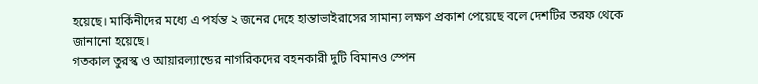হয়েছে। মার্কিনীদের মধ্যে এ পর্যন্ত ২ জনের দেহে হান্তাভাইরাসের সামান্য লক্ষণ প্রকাশ পেয়েছে বলে দেশটির তরফ থেকে জানানো হয়েছে।
গতকাল তুরস্ক ও আয়ারল্যান্ডের নাগরিকদের বহনকারী দুটি বিমানও স্পেন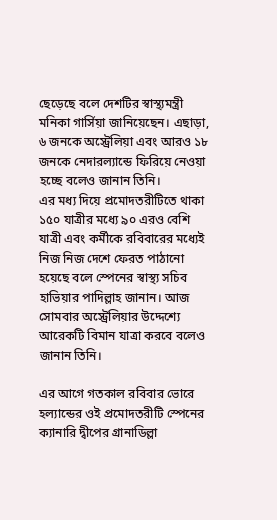ছেড়েছে বলে দেশটির স্বাস্থ্যমন্ত্রী মনিকা গার্সিয়া জানিয়েছেন। এছাড়া, ৬ জনকে অস্ট্রেলিয়া এবং আরও ১৮ জনকে নেদারল্যান্ডে ফিরিয়ে নেওয়া হচ্ছে বলেও জানান তিনি।
এর মধ্য দিয়ে প্রমোদতরীটিতে থাকা ১৫০ যাত্রীর মধ্যে ৯০ এরও বেশি যাত্রী এবং কর্মীকে রবিবারের মধ্যেই নিজ নিজ দেশে ফেরত পাঠানো হয়েছে বলে স্পেনের স্বাস্থ্য সচিব হাভিয়ার পাদিল্লাহ জানান। আজ সোমবার অস্ট্রেলিয়ার উদ্দেশ্যে আরেকটি বিমান যাত্রা করবে বলেও জানান তিনি।

এর আগে গতকাল রবিবার ভোরে হল্যান্ডের ওই প্রমোদতরীটি স্পেনের ক্যানারি দ্বীপের গ্রানাডিল্লা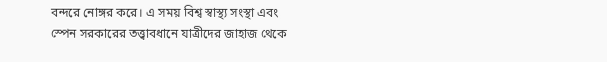বন্দরে নোঙ্গর করে। এ সময় বিশ্ব স্বাস্থ্য সংস্থা এবং স্পেন সরকারের তত্ত্বাবধানে যাত্রীদের জাহাজ থেকে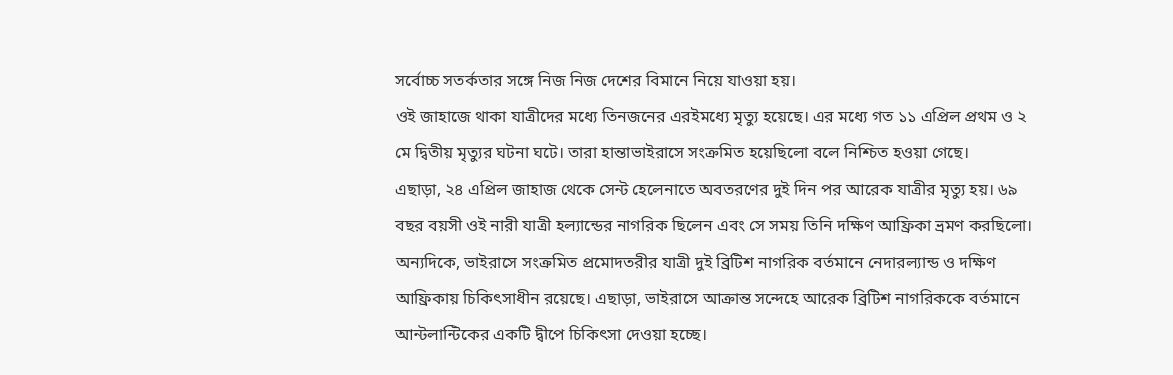সর্বোচ্চ সতর্কতার সঙ্গে নিজ নিজ দেশের বিমানে নিয়ে যাওয়া হয়।
ওই জাহাজে থাকা যাত্রীদের মধ্যে তিনজনের এরইমধ্যে মৃত্যু হয়েছে। এর মধ্যে গত ১১ এপ্রিল প্রথম ও ২ মে দ্বিতীয় মৃত্যুর ঘটনা ঘটে। তারা হান্তাভাইরাসে সংক্রমিত হয়েছিলো বলে নিশ্চিত হওয়া গেছে।
এছাড়া, ২৪ এপ্রিল জাহাজ থেকে সেন্ট হেলেনাতে অবতরণের দুই দিন পর আরেক যাত্রীর মৃত্যু হয়। ৬৯ বছর বয়সী ওই নারী যাত্রী হল্যান্ডের নাগরিক ছিলেন এবং সে সময় তিনি দক্ষিণ আফ্রিকা ভ্রমণ করছিলো।
অন্যদিকে, ভাইরাসে সংক্রমিত প্রমোদতরীর যাত্রী দুই ব্রিটিশ নাগরিক বর্তমানে নেদারল্যান্ড ও দক্ষিণ আফ্রিকায় চিকিৎসাধীন রয়েছে। এছাড়া, ভাইরাসে আক্রান্ত সন্দেহে আরেক ব্রিটিশ নাগরিককে বর্তমানে আন্টলান্টিকের একটি দ্বীপে চিকিৎসা দেওয়া হচ্ছে।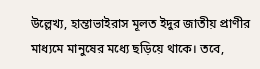উল্লেখ্য, হান্তাভাইরাস মূলত ইদুর জাতীয় প্রাণীর মাধ্যমে মানুষের মধ্যে ছড়িয়ে থাকে। তবে,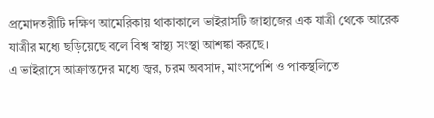প্রমোদতরীটি দক্ষিণ আমেরিকায় থাকাকালে ভাইরাসটি জাহাজের এক যাত্রী থেকে আরেক যাত্রীর মধ্যে ছড়িয়েছে বলে বিশ্ব স্বাস্থ্য সংস্থা আশঙ্কা করছে।
এ ভাইরাসে আক্রান্তদের মধ্যে জ্বর, চরম অবসাদ, মাংসপেশি ও পাকস্থলিতে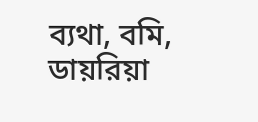ব্যথা, বমি, ডায়রিয়া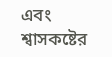এবং শ্বাসকষ্টের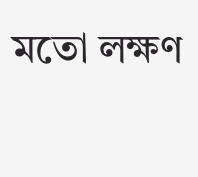মতো লক্ষণ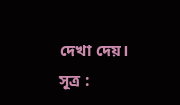দেখা দেয়।
সূত্র :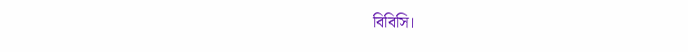বিবিসি।